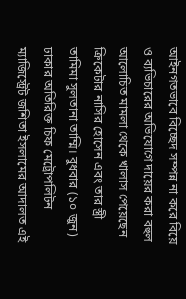আইনগতভাবে বিচ্ছেদ সম্পন্ন না করে বিয়ে ও ব্যভিচারের অভিযোগে দায়ের করা বহুল আলোচিত মামলা থেকে খালাস পেয়েছেন ক্রিকেটার নাসির হোসেন এবং তার স্ত্রী তামিমা সুলতানা তাম্মি। বুধবার (১০ জুন) ঢাকার অতিরিক্ত চিফ মেট্রোপলিটন ম্যাজিস্ট্রেট জশিতা ইসলামের আদালত এই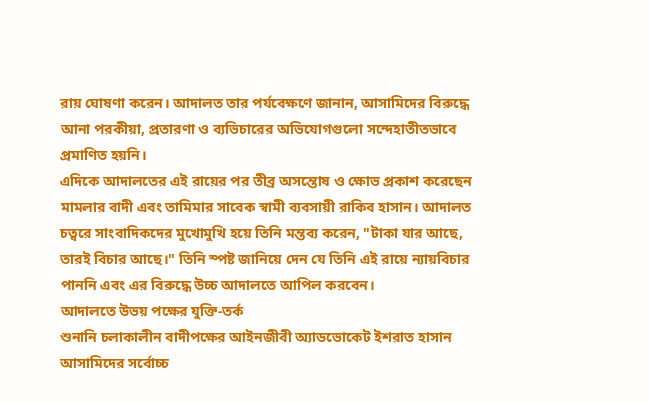রায় ঘোষণা করেন। আদালত তার পর্যবেক্ষণে জানান, আসামিদের বিরুদ্ধে আনা পরকীয়া, প্রতারণা ও ব্যভিচারের অভিযোগগুলো সন্দেহাতীতভাবে প্রমাণিত হয়নি।
এদিকে আদালতের এই রায়ের পর তীব্র অসন্তোষ ও ক্ষোভ প্রকাশ করেছেন মামলার বাদী এবং তামিমার সাবেক স্বামী ব্যবসায়ী রাকিব হাসান। আদালত চত্বরে সাংবাদিকদের মুখোমুখি হয়ে তিনি মন্তব্য করেন, "টাকা যার আছে, তারই বিচার আছে।" তিনি স্পষ্ট জানিয়ে দেন যে তিনি এই রায়ে ন্যায়বিচার পাননি এবং এর বিরুদ্ধে উচ্চ আদালতে আপিল করবেন।
আদালতে উভয় পক্ষের যুক্তি-তর্ক
শুনানি চলাকালীন বাদীপক্ষের আইনজীবী অ্যাডভোকেট ইশরাত হাসান আসামিদের সর্বোচ্চ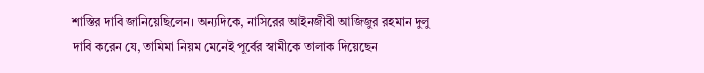শাস্তির দাবি জানিয়েছিলেন। অন্যদিকে, নাসিরের আইনজীবী আজিজুর রহমান দুলু দাবি করেন যে, তামিমা নিয়ম মেনেই পূর্বের স্বামীকে তালাক দিয়েছেন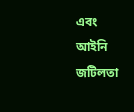এবং আইনি জটিলতা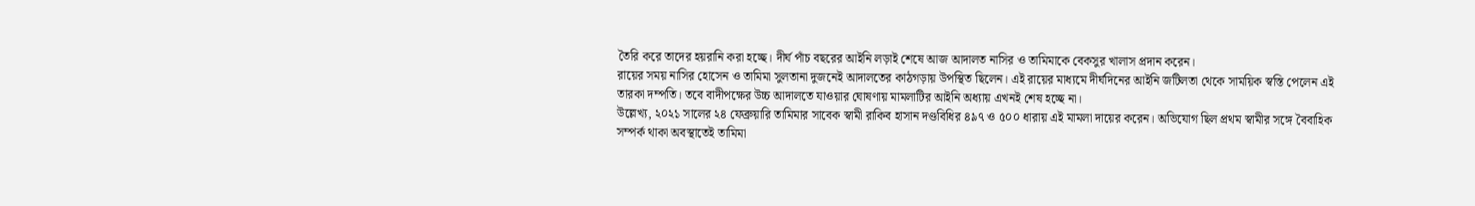তৈরি করে তাদের হয়রানি করা হচ্ছে। দীর্ঘ পাঁচ বছরের আইনি লড়াই শেষে আজ আদালত নাসির ও তামিমাকে বেকসুর খালাস প্রদান করেন।
রায়ের সময় নাসির হোসেন ও তামিমা সুলতানা দুজনেই আদালতের কাঠগড়ায় উপস্থিত ছিলেন। এই রায়ের মাধ্যমে দীর্ঘদিনের আইনি জটিলতা থেকে সাময়িক স্বস্তি পেলেন এই তারকা দম্পতি। তবে বাদীপক্ষের উচ্চ আদালতে যাওয়ার ঘোষণায় মামলাটির আইনি অধ্যায় এখনই শেষ হচ্ছে না।
উল্লেখ্য, ২০২১ সালের ২৪ ফেব্রুয়ারি তামিমার সাবেক স্বামী রাকিব হাসান দণ্ডবিধির ৪৯৭ ও ৫০০ ধারায় এই মামলা দায়ের করেন। অভিযোগ ছিল প্রথম স্বামীর সঙ্গে বৈবাহিক সম্পর্ক থাকা অবস্থাতেই তামিমা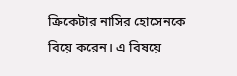ক্রিকেটার নাসির হোসেনকে বিয়ে করেন। এ বিষয়ে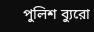পুলিশ ব্যুরো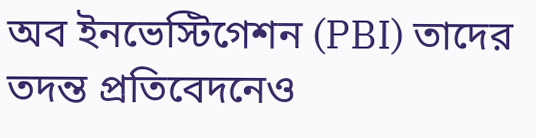অব ইনভেস্টিগেশন (PBI) তাদের তদন্ত প্রতিবেদনেও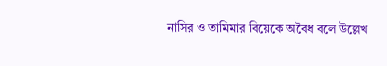নাসির ও তামিমার বিয়েকে অবৈধ বলে উল্লেখ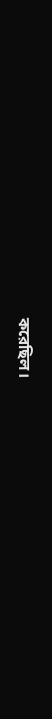করেছিল।